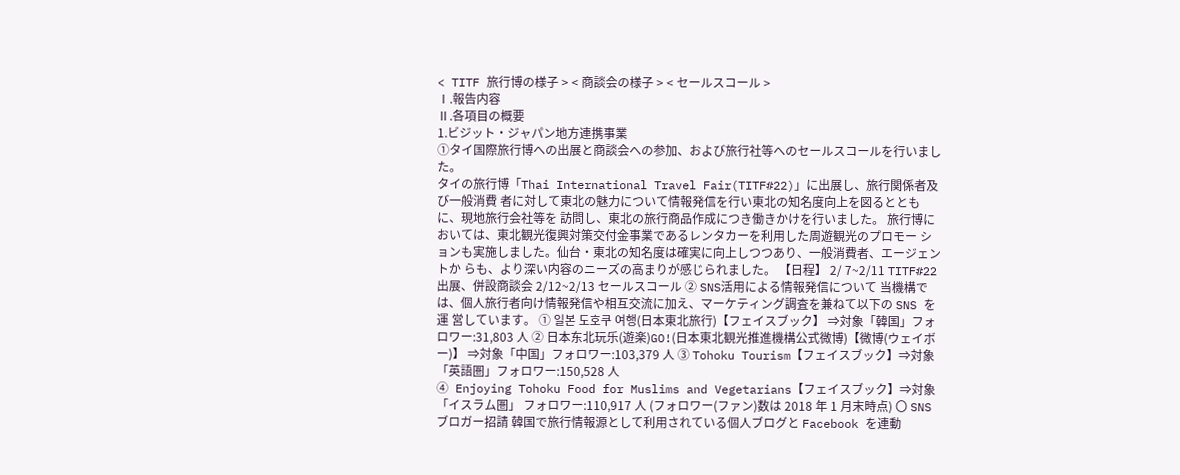< TITF 旅行博の様子 > < 商談会の様子 > < セールスコール >
Ⅰ.報告内容
Ⅱ.各項目の概要
1.ビジット・ジャパン地方連携事業
①タイ国際旅行博への出展と商談会への参加、および旅行社等へのセールスコールを行いました。
タイの旅行博「Thai International Travel Fair(TITF#22)」に出展し、旅行関係者及び一般消費 者に対して東北の魅力について情報発信を行い東北の知名度向上を図るとともに、現地旅行会社等を 訪問し、東北の旅行商品作成につき働きかけを行いました。 旅行博においては、東北観光復興対策交付金事業であるレンタカーを利用した周遊観光のプロモー ションも実施しました。仙台・東北の知名度は確実に向上しつつあり、一般消費者、エージェントか らも、より深い内容のニーズの高まりが感じられました。 【日程】 2/ 7~2/11 TITF#22 出展、併設商談会 2/12~2/13 セールスコール ② SNS活用による情報発信について 当機構では、個人旅行者向け情報発信や相互交流に加え、マーケティング調査を兼ねて以下の SNS を運 営しています。 ① 일본 도호쿠 여행(日本東北旅行)【フェイスブック】 ⇒対象「韓国」フォロワー:31,803 人 ② 日本东北玩乐(遊楽)GO!(日本東北観光推進機構公式微博)【微博(ウェイボー)】 ⇒対象「中国」フォロワー:103,379 人 ③ Tohoku Tourism【フェイスブック】⇒対象「英語圏」フォロワー:150,528 人
④ Enjoying Tohoku Food for Muslims and Vegetarians【フェイスブック】⇒対象「イスラム圏」 フォロワー:110,917 人 (フォロワー(ファン)数は 2018 年 1 月末時点) 〇 SNS ブロガー招請 韓国で旅行情報源として利用されている個人ブログと Facebook を連動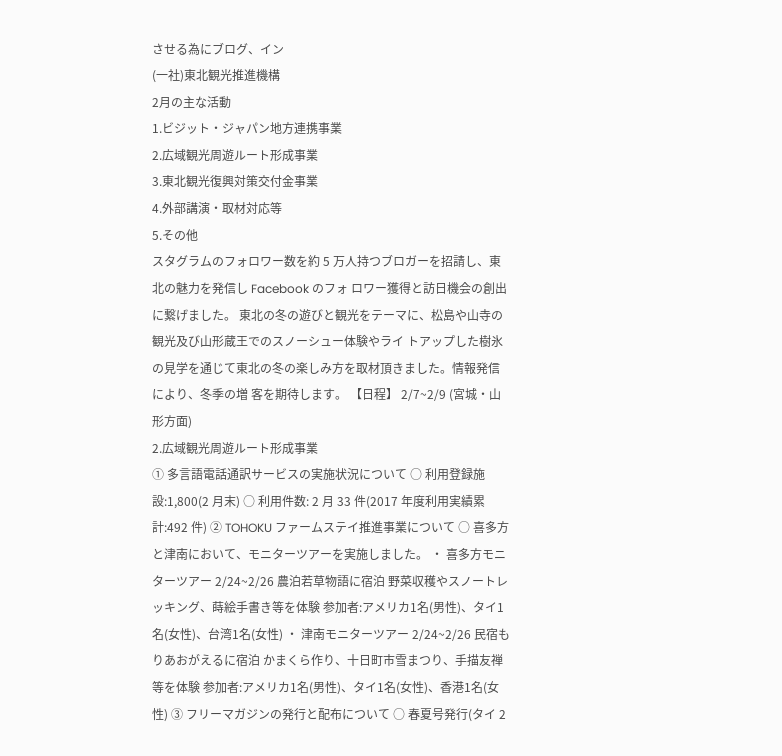させる為にブログ、イン
(一社)東北観光推進機構
2月の主な活動
1.ビジット・ジャパン地方連携事業
2.広域観光周遊ルート形成事業
3.東北観光復興対策交付金事業
4.外部講演・取材対応等
5.その他
スタグラムのフォロワー数を約 5 万人持つブロガーを招請し、東北の魅力を発信し Facebook のフォ ロワー獲得と訪日機会の創出に繋げました。 東北の冬の遊びと観光をテーマに、松島や山寺の観光及び山形蔵王でのスノーシュー体験やライ トアップした樹氷の見学を通じて東北の冬の楽しみ方を取材頂きました。情報発信により、冬季の増 客を期待します。 【日程】 2/7~2/9 (宮城・山形方面)
2.広域観光周遊ルート形成事業
① 多言語電話通訳サービスの実施状況について ○ 利用登録施設:1,800(2 月末) ○ 利用件数: 2 月 33 件(2017 年度利用実績累計:492 件) ② TOHOKU ファームステイ推進事業について ○ 喜多方と津南において、モニターツアーを実施しました。 ・ 喜多方モニターツアー 2/24~2/26 農泊若草物語に宿泊 野菜収穫やスノートレッキング、蒔絵手書き等を体験 参加者:アメリカ1名(男性)、タイ1名(女性)、台湾1名(女性) ・ 津南モニターツアー 2/24~2/26 民宿もりあおがえるに宿泊 かまくら作り、十日町市雪まつり、手描友禅等を体験 参加者:アメリカ1名(男性)、タイ1名(女性)、香港1名(女性) ③ フリーマガジンの発行と配布について ○ 春夏号発行(タイ 2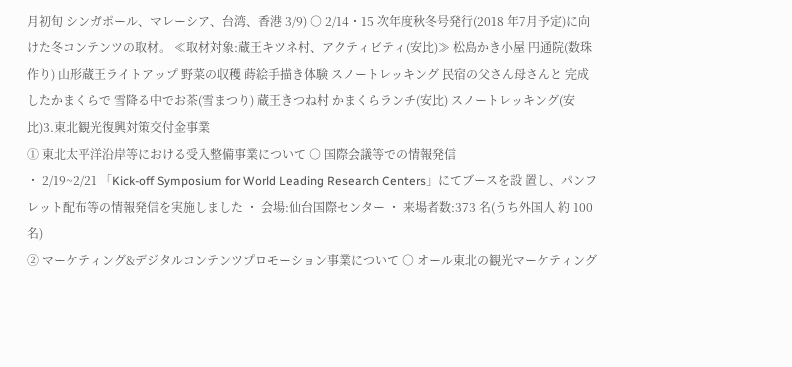月初旬 シンガポール、マレーシア、台湾、香港 3/9) ○ 2/14・15 次年度秋冬号発行(2018 年7月予定)に向けた冬コンテンツの取材。 ≪取材対象:蔵王キツネ村、アクティビティ(安比)≫ 松島かき小屋 円通院(数珠作り) 山形蔵王ライトアップ 野菜の収穫 蒔絵手描き体験 スノートレッキング 民宿の父さん母さんと 完成したかまくらで 雪降る中でお茶(雪まつり) 蔵王きつね村 かまくらランチ(安比) スノートレッキング(安比)3.東北観光復興対策交付金事業
① 東北太平洋沿岸等における受入整備事業について ○ 国際会議等での情報発信
・ 2/19~2/21 「Kick-off Symposium for World Leading Research Centers」にてブースを設 置し、パンフレット配布等の情報発信を実施しました ・ 会場:仙台国際センター ・ 来場者数:373 名(うち外国人 約 100 名)
② マーケティング&デジタルコンテンツプロモーション事業について ○ オール東北の観光マーケティング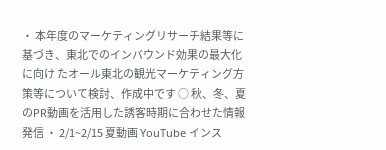・ 本年度のマーケティングリサーチ結果等に基づき、東北でのインバウンド効果の最大化に向け たオール東北の観光マーケティング方策等について検討、作成中です ○ 秋、冬、夏のPR動画を活用した誘客時期に合わせた情報発信 ・ 2/1~2/15 夏動画 YouTube インス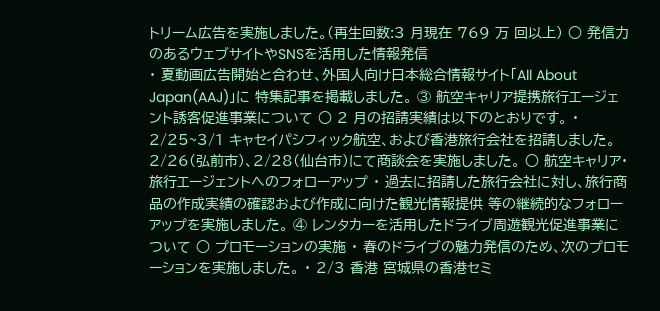トリーム広告を実施しました。(再生回数:3 月現在 769 万 回以上) ○ 発信力のあるウェブサイトやSNSを活用した情報発信
・ 夏動画広告開始と合わせ、外国人向け日本総合情報サイト「All About Japan(AAJ)」に 特集記事を掲載しました。 ③ 航空キャリア提携旅行エージェント誘客促進事業について ○ 2 月の招請実績は以下のとおりです。 ・ 2/25~3/1 キャセイパシフィック航空、および香港旅行会社を招請しました。 2/26(弘前市)、2/28(仙台市)にて商談会を実施しました。 ○ 航空キャリア・旅行エージェントへのフォローアップ ・ 過去に招請した旅行会社に対し、旅行商品の作成実績の確認および作成に向けた観光情報提供 等の継続的なフォローアップを実施しました。 ④ レンタカーを活用したドライブ周遊観光促進事業について ○ プロモーションの実施 ・ 春のドライブの魅力発信のため、次のプロモーションを実施しました。 ・ 2/3 香港 宮城県の香港セミ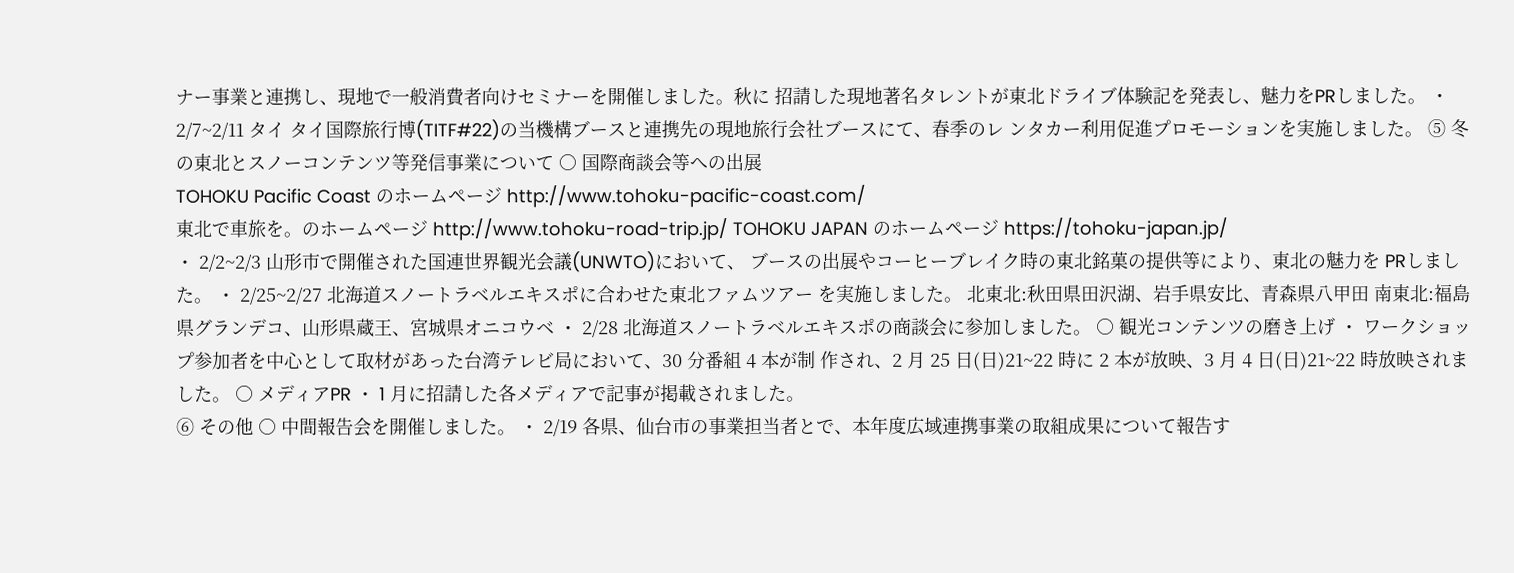ナー事業と連携し、現地で一般消費者向けセミナーを開催しました。秋に 招請した現地著名タレントが東北ドライブ体験記を発表し、魅力をPRしました。 ・ 2/7~2/11 タイ タイ国際旅行博(TITF#22)の当機構ブースと連携先の現地旅行会社ブースにて、春季のレ ンタカー利用促進プロモーションを実施しました。 ⑤ 冬の東北とスノーコンテンツ等発信事業について ○ 国際商談会等への出展
TOHOKU Pacific Coast のホームページ http://www.tohoku-pacific-coast.com/
東北で車旅を。のホームページ http://www.tohoku-road-trip.jp/ TOHOKU JAPAN のホームページ https://tohoku-japan.jp/
・ 2/2~2/3 山形市で開催された国連世界観光会議(UNWTO)において、 ブースの出展やコーヒーブレイク時の東北銘菓の提供等により、東北の魅力を PRしました。 ・ 2/25~2/27 北海道スノートラベルエキスポに合わせた東北ファムツアー を実施しました。 北東北:秋田県田沢湖、岩手県安比、青森県八甲田 南東北:福島県グランデコ、山形県蔵王、宮城県オニコウベ ・ 2/28 北海道スノートラベルエキスポの商談会に参加しました。 ○ 観光コンテンツの磨き上げ ・ ワークショップ参加者を中心として取材があった台湾テレビ局において、30 分番組 4 本が制 作され、2 月 25 日(日)21~22 時に 2 本が放映、3 月 4 日(日)21~22 時放映されました。 ○ メディアPR ・ 1 月に招請した各メディアで記事が掲載されました。
⑥ その他 ○ 中間報告会を開催しました。 ・ 2/19 各県、仙台市の事業担当者とで、本年度広域連携事業の取組成果について報告す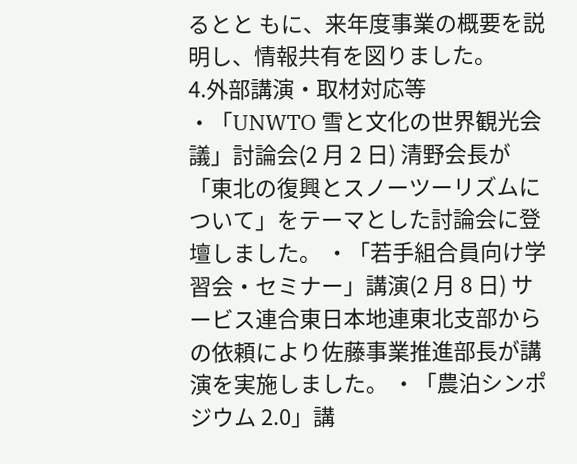るとと もに、来年度事業の概要を説明し、情報共有を図りました。
4.外部講演・取材対応等
・「UNWTO 雪と文化の世界観光会議」討論会(2 月 2 日) 清野会長が「東北の復興とスノーツーリズムについて」をテーマとした討論会に登壇しました。 ・「若手組合員向け学習会・セミナー」講演(2 月 8 日) サービス連合東日本地連東北支部からの依頼により佐藤事業推進部長が講演を実施しました。 ・「農泊シンポジウム 2.0」講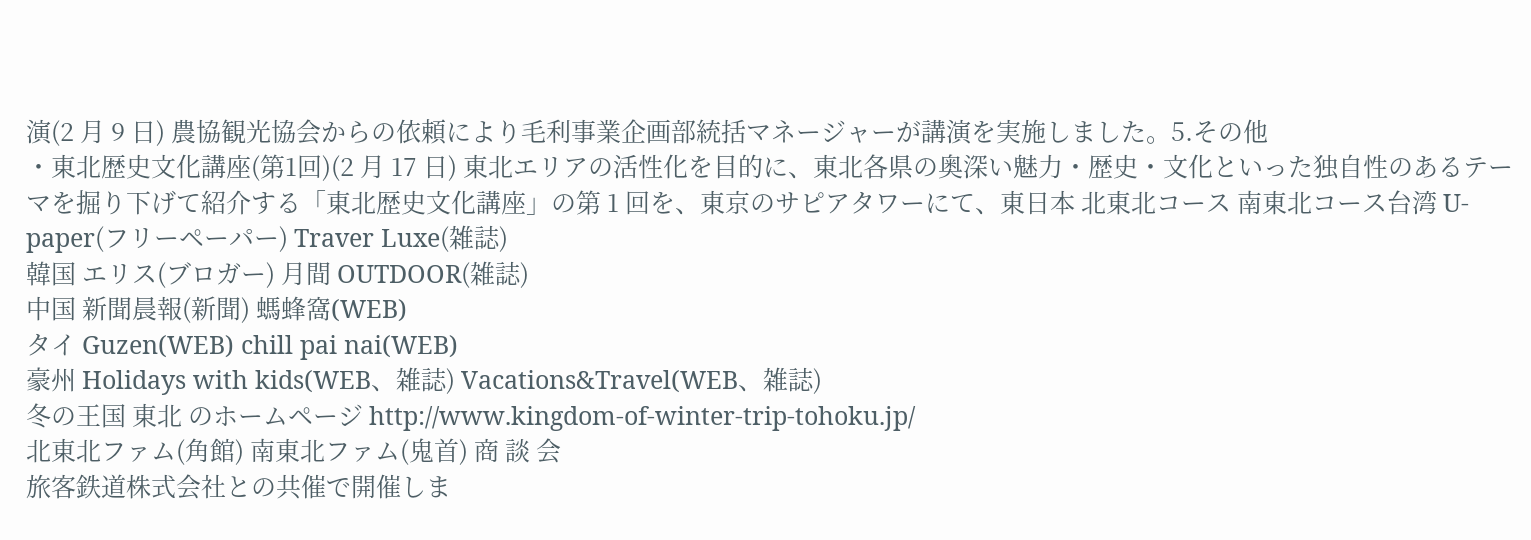演(2 月 9 日) 農協観光協会からの依頼により毛利事業企画部統括マネージャーが講演を実施しました。5.その他
・東北歴史文化講座(第1回)(2 月 17 日) 東北エリアの活性化を目的に、東北各県の奥深い魅力・歴史・文化といった独自性のあるテー マを掘り下げて紹介する「東北歴史文化講座」の第 1 回を、東京のサピアタワーにて、東日本 北東北コース 南東北コース台湾 U-paper(フリーペーパー) Traver Luxe(雑誌)
韓国 エリス(ブロガー) 月間 OUTDOOR(雑誌)
中国 新聞晨報(新聞) 螞蜂窩(WEB)
タイ Guzen(WEB) chill pai nai(WEB)
豪州 Holidays with kids(WEB、雑誌) Vacations&Travel(WEB、雑誌)
冬の王国 東北 のホームページ http://www.kingdom-of-winter-trip-tohoku.jp/
北東北ファム(角館) 南東北ファム(鬼首) 商 談 会
旅客鉄道株式会社との共催で開催しま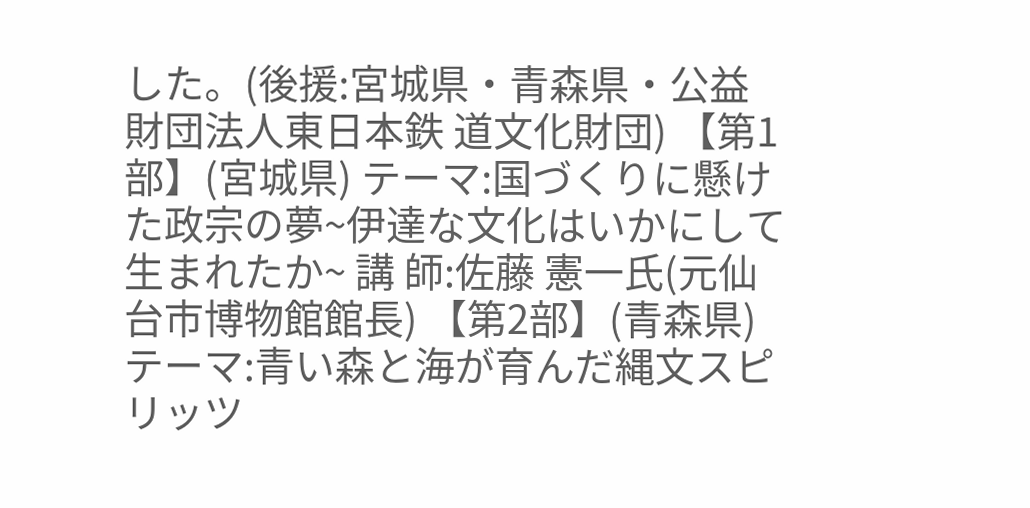した。(後援:宮城県・青森県・公益財団法人東日本鉄 道文化財団) 【第1部】(宮城県) テーマ:国づくりに懸けた政宗の夢~伊達な文化はいかにして生まれたか~ 講 師:佐藤 憲一氏(元仙台市博物館館長) 【第2部】(青森県) テーマ:青い森と海が育んだ縄文スピリッツ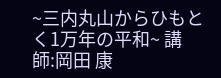~三内丸山からひもとく1万年の平和~ 講 師:岡田 康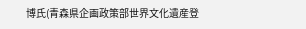博氏(青森県企画政策部世界文化遺産登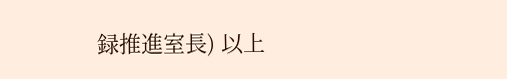録推進室長) 以上